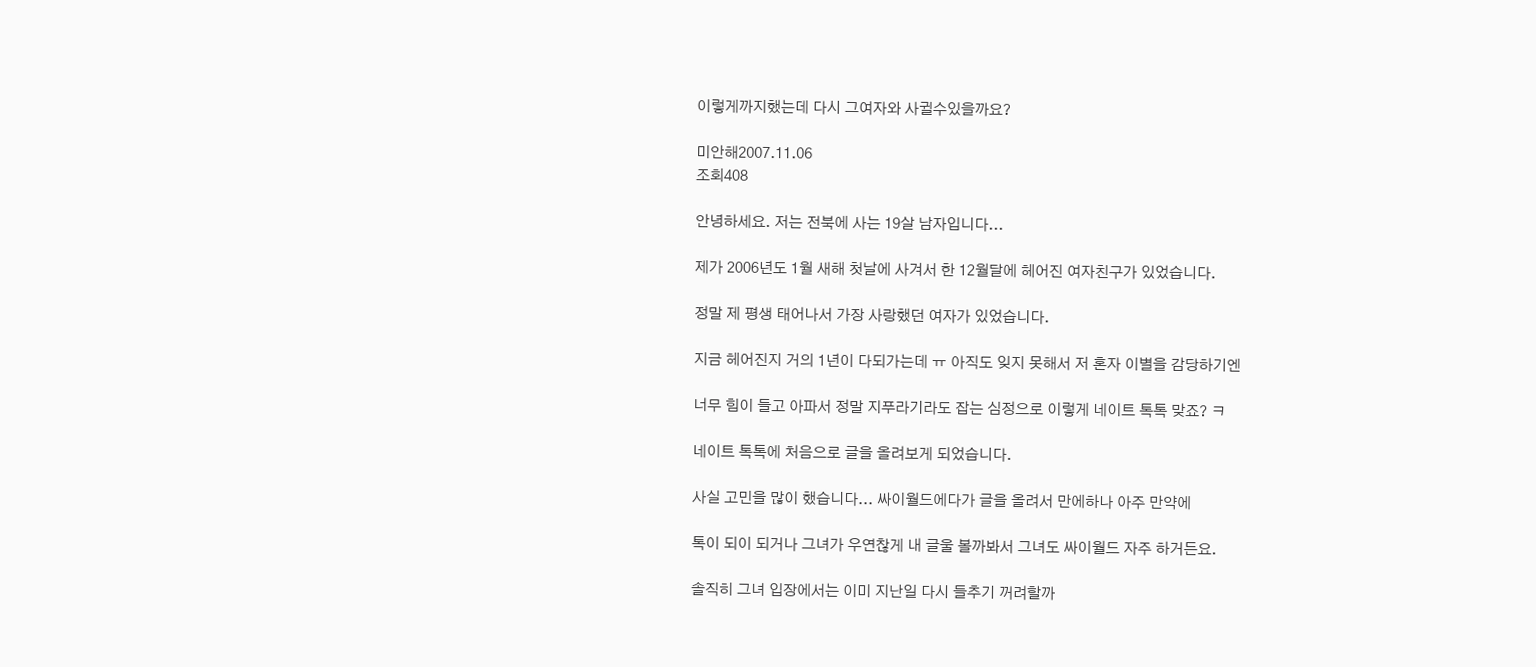이렇게까지했는데 다시 그여자와 사귈수있을까요?

미안해2007.11.06
조회408

안녕하세요. 저는 전북에 사는 19살 남자입니다...

제가 2006년도 1월 새해 첫날에 사겨서 한 12월달에 헤어진 여자친구가 있었습니다.

정말 제 평생 태어나서 가장 사랑했던 여자가 있었습니다.

지금 헤어진지 거의 1년이 다되가는데 ㅠ 아직도 잊지 못해서 저 혼자 이별을 감당하기엔

너무 힘이 들고 아파서 정말 지푸라기라도 잡는 심정으로 이렇게 네이트 톡톡 맞죠? ㅋ

네이트 톡톡에 처음으로 글을 올려보게 되었습니다.

사실 고민을 많이 했습니다... 싸이월드에다가 글을 올려서 만에하나 아주 만약에

톡이 되이 되거나 그녀가 우연찮게 내 글울 볼까봐서 그녀도 싸이월드 자주 하거든요.

솔직히 그녀 입장에서는 이미 지난일 다시 들추기 꺼려할까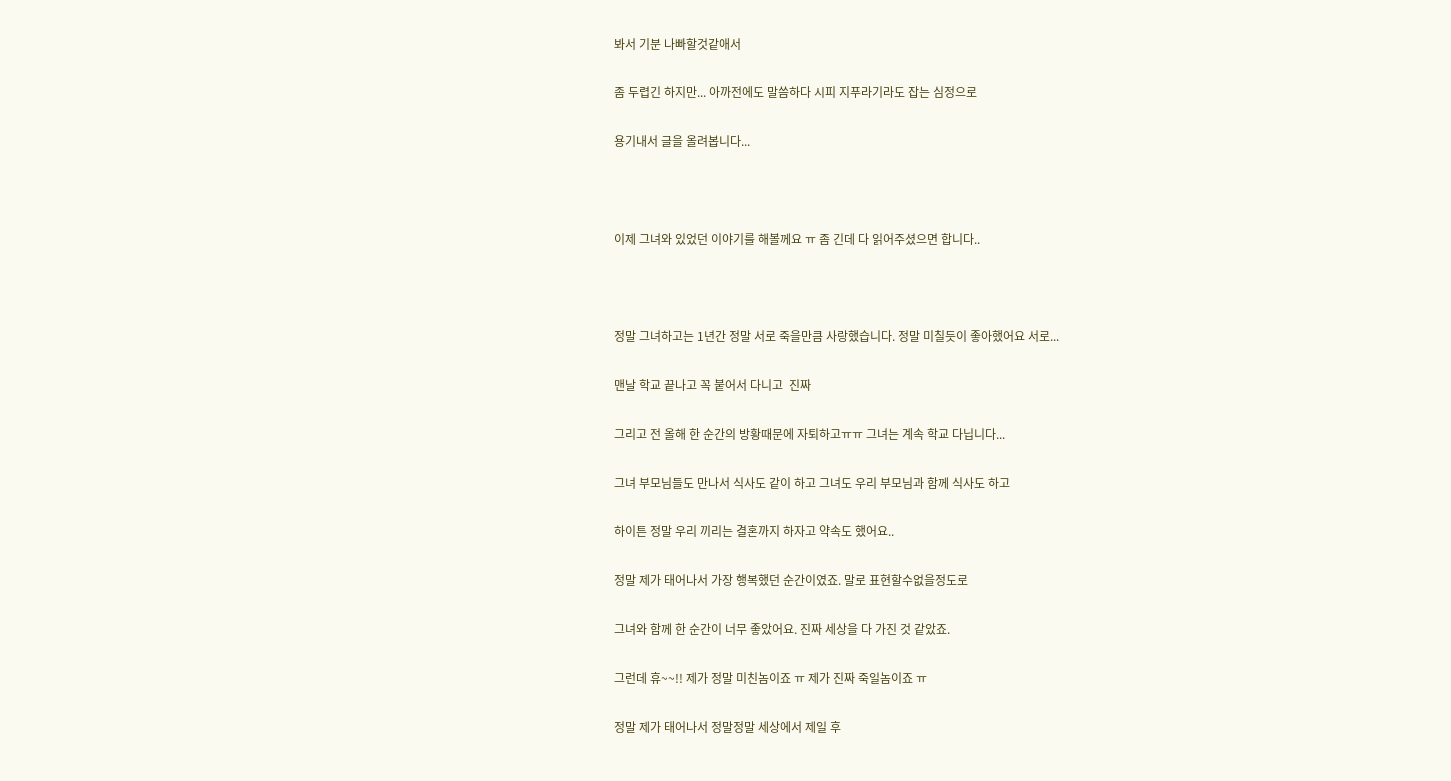봐서 기분 나빠할것같애서

좀 두렵긴 하지만... 아까전에도 말씀하다 시피 지푸라기라도 잡는 심정으로

용기내서 글을 올려봅니다...



이제 그녀와 있었던 이야기를 해볼께요 ㅠ 좀 긴데 다 읽어주셨으면 합니다..



정말 그녀하고는 1년간 정말 서로 죽을만큼 사랑했습니다. 정말 미칠듯이 좋아했어요 서로...

맨날 학교 끝나고 꼭 붙어서 다니고  진짜

그리고 전 올해 한 순간의 방황때문에 자퇴하고ㅠㅠ 그녀는 계속 학교 다닙니다...

그녀 부모님들도 만나서 식사도 같이 하고 그녀도 우리 부모님과 함께 식사도 하고

하이튼 정말 우리 끼리는 결혼까지 하자고 약속도 했어요..

정말 제가 태어나서 가장 행복했던 순간이였죠. 말로 표현할수없을정도로

그녀와 함께 한 순간이 너무 좋았어요. 진짜 세상을 다 가진 것 같았죠.

그런데 휴~~!! 제가 정말 미친놈이죠 ㅠ 제가 진짜 죽일놈이죠 ㅠ

정말 제가 태어나서 정말정말 세상에서 제일 후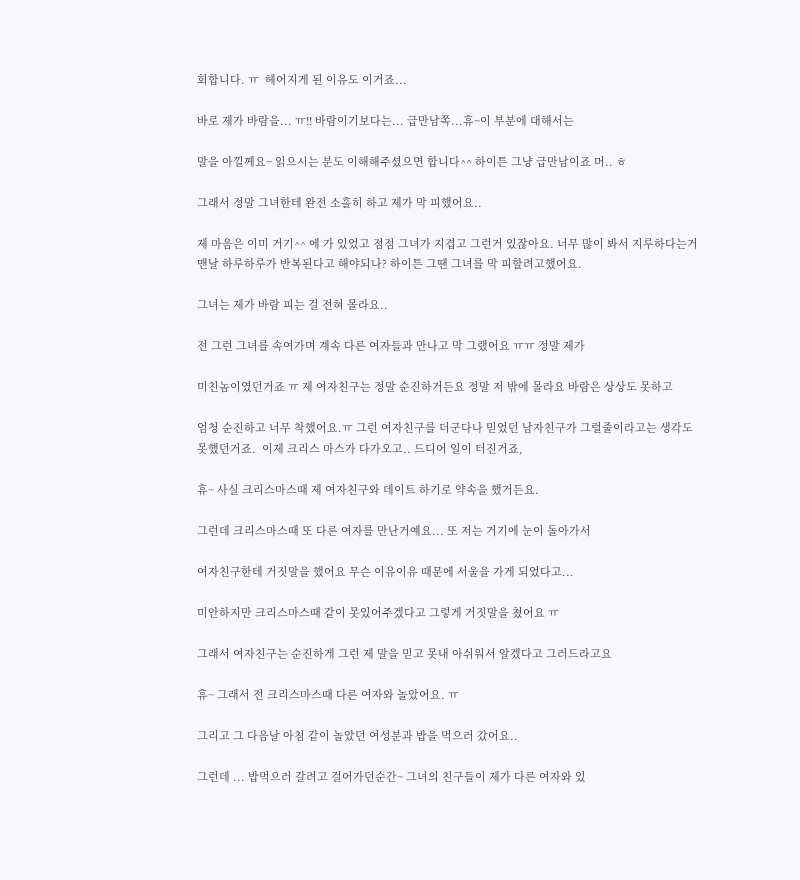회합니다. ㅠ  헤어지게 된 이유도 이거죠...

바로 제가 바람을... ㅠ!! 바람이기보다는... 급만남쪽...휴~이 부분에 대해서는

말을 아낄께요~ 읽으시는 분도 이해해주셨으면 합니다^^ 하이튼 그냥 급만남이죠 머.. ㅎ

그래서 정말 그녀한테 완전 소홀히 하고 제가 막 피했어요..

제 마음은 이미 거기^^ 에 가 있었고 점점 그녀가 지겹고 그런거 있잖아요. 너무 많이 봐서 지루하다는거 맨날 하루하루가 반복된다고 해야되나? 하이튼 그땐 그녀를 막 피할려고했어요.

그녀는 제가 바람 피는 걸 전혀 몰라요..

전 그런 그녀를 속여가며 계속 다른 여자들과 만나고 막 그랬어요 ㅠㅠ 정말 제가

미친놈이였던거죠 ㅠ 제 여자친구는 정말 순진하거든요 정말 저 밖에 몰라요 바람은 상상도 못하고

엄청 순진하고 너무 착했어요.ㅠ 그런 여자친구를 더군다나 믿었던 남자친구가 그럴줄이라고는 생각도 못했던거죠.  이제 크리스 마스가 다가오고.. 드디어 일이 터진거죠,

휴~ 사실 크리스마스때 제 여자친구와 데이트 하기로 약속을 했거든요.

그런데 크리스마스때 또 다른 여자를 만난거예요... 또 저는 거기에 눈이 돌아가서

여자친구한테 거짓말을 했어요 무슨 이유이유 때문에 서울을 가게 되었다고...

미안하지만 크리스마스때 같이 못있어주겠다고 그렇게 거짓말을 쳤어요 ㅠ

그래서 여자친구는 순진하게 그런 제 말을 믿고 못내 아쉬워서 알겠다고 그러드라고요

휴~ 그래서 전 크리스마스때 다른 여자와 놀았어요. ㅠ

그리고 그 다음날 아침 같이 놀았던 여성분과 밥을 먹으러 갔어요..

그런데 ... 밥먹으러 갈려고 걸어가던순간~ 그녀의 친구들이 제가 다른 여자와 있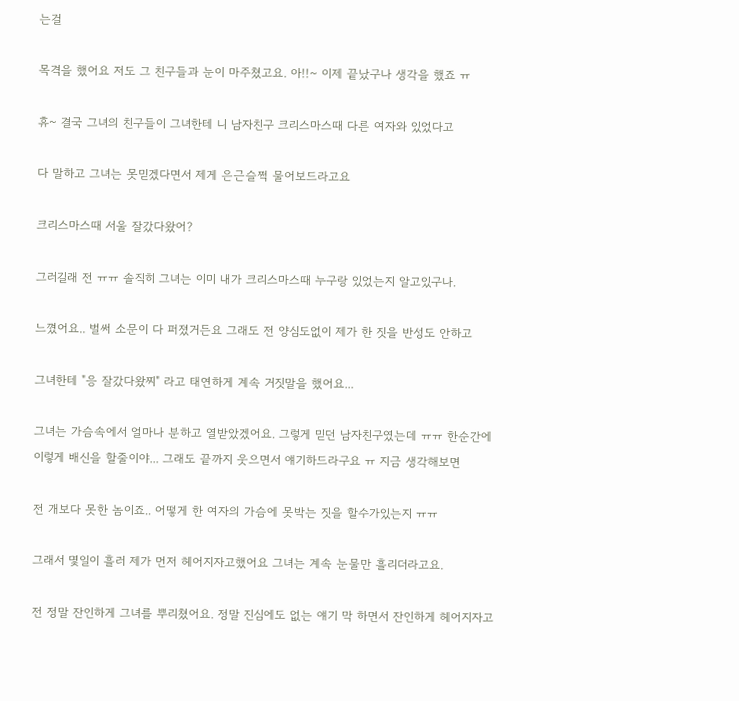는걸

목격을 했어요 저도 그 친구들과 눈이 마주쳤고요. 아!!~ 이제 끝났구나 생각을 했죠 ㅠ

휴~ 결국 그녀의 친구들이 그녀한테 니 남자친구 크리스마스때 다른 여자와 있었다고

다 말하고 그녀는 못믿겠다면서 제게 은근슬쩍 물어보드라고요

크리스마스때 서울 잘갔다왔어?

그러길래 전 ㅠㅠ 솔직히 그녀는 이미 내가 크리스마스때 누구랑 있었는지 알고있구나.

느꼈어요.. 벌써 소문이 다 퍼졌거든요 그래도 전 양심도없이 제가 한 짓을 반성도 안하고

그녀한테 "응 잘갔다왔찌" 라고 태연하게 계속 거짓말을 했어요...

그녀는 가슴속에서 얼마나 분하고 열받았겠어요. 그렇게 믿던 남자친구였는데 ㅠㅠ 한순간에 이렇게 배신을 할줄이야... 그래도 끝까지 웃으면서 얘기하드라구요 ㅠ 지금 생각해보면

전 개보다 못한 놈이죠.. 어떻게 한 여자의 가슴에 못박는 짓을 할수가있는지 ㅠㅠ

그래서 몇일이 흘러 제가 먼저 헤어지자고했어요 그녀는 계속 눈물만 흘리더라고요.

전 정말 잔인하게 그녀를 뿌리쳤어요. 정말 진심에도 없는 얘기 막 하면서 잔인하게 헤어지자고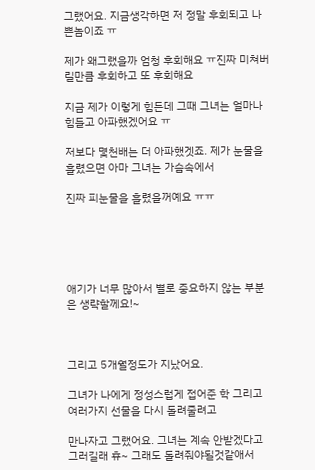그랬어요. 지금생각하면 저 정말 후회되고 나쁜놈이죠 ㅠ

제가 왜그랬을까 엄청 후회해요 ㅠ진짜 미쳐버릴만큼 후회하고 또 후회해요

지금 제가 이렇게 힘든데 그때 그녀는 얼마나 힘들고 아파했겠어요 ㅠ

저보다 몇천배는 더 아파했겟죠. 제가 눈물을 흘렸으면 아마 그녀는 가슴속에서

진짜 피눈물을 흘렸을꺼예요 ㅠㅠ





애기가 너무 많아서 별로 중요하지 않는 부분은 생략할께요!~



그리고 5개월정도가 지났어요.

그녀가 나에게 정성스럽게 접어준 학 그리고 여러가지 선물을 다시 돌려줄려고

만나자고 그랬어요. 그녀는 계속 안받겠다고 그러길래 휴~ 그래도 돌려줘야될것같애서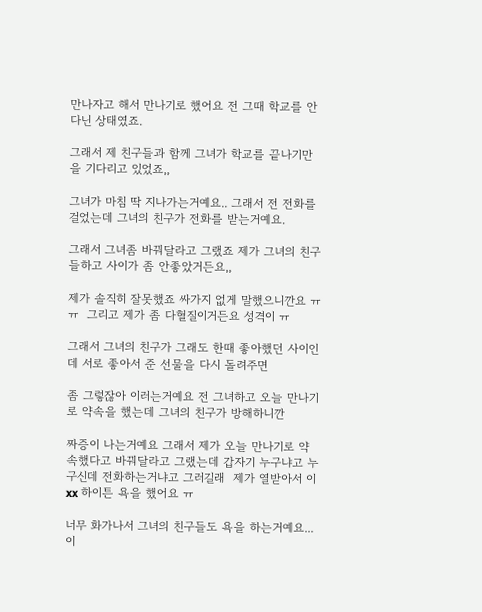만나자고 해서 만나기로 했어요 전 그때 학교를 안다닌 상태였죠.

그래서 제 친구들과 함께 그녀가 학교를 끝나기만을 기다리고 있었죠,,

그녀가 마침 딱 지나가는거예요.. 그래서 전 전화를 걸었는데 그녀의 친구가 전화를 받는거예요.

그래서 그녀좀 바꿔달라고 그랬죠 제가 그녀의 친구들하고 사이가 좀 안좋았거든요,,

제가 솔직히 잘못했죠 싸가지 없게 말했으니깐요 ㅠㅠ  그리고 제가 좀 다혈질이거든요 성격이 ㅠ

그래서 그녀의 친구가 그래도 한때 좋아했던 사이인데 서로 좋아서 준 선물을 다시 돌려주면

좀 그렇잖아 이러는거예요 전 그녀하고 오늘 만나기로 약속을 했는데 그녀의 친구가 방해하니깐

짜증이 나는거예요 그래서 제가 오늘 만나기로 약속했다고 바꿔달라고 그랬는데 갑자기 누구냐고 누구신데 전화하는거냐고 그러길래  제가 열받아서 이 xx 하이튼 욕을 했어요 ㅠ

너무 화가나서 그녀의 친구들도 욕을 하는거예요... 이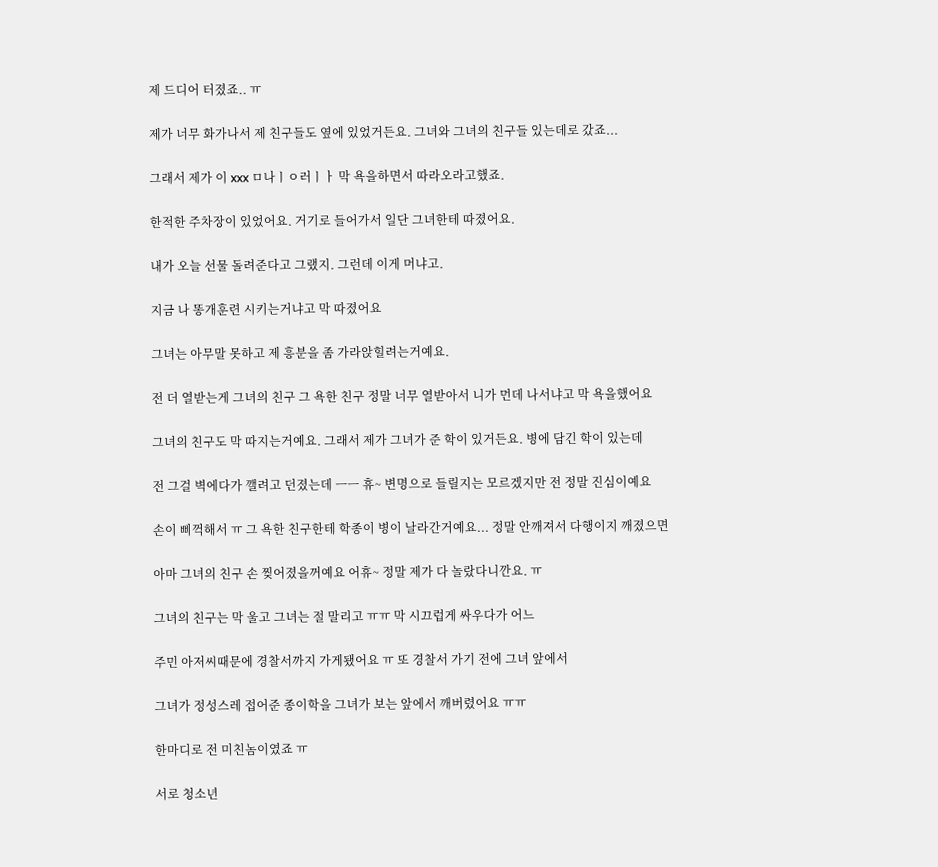제 드디어 터졌죠.. ㅠ

제가 너무 화가나서 제 친구들도 옆에 있었거든요. 그녀와 그녀의 친구들 있는데로 갔죠...

그래서 제가 이 xxx ㅁ나ㅣㅇ러ㅣㅏ 막 욕을하면서 따라오라고했죠.

한적한 주차장이 있었어요. 거기로 들어가서 일단 그녀한테 따졌어요.

내가 오늘 선물 돌려준다고 그랬지. 그런데 이게 머냐고.

지금 나 똥개훈련 시키는거냐고 막 따졌어요

그녀는 아무말 못하고 제 흥분을 좀 가라앉힐려는거예요.

전 더 열받는게 그녀의 친구 그 욕한 친구 정말 너무 열받아서 니가 먼데 나서냐고 막 욕을했어요

그녀의 친구도 막 따지는거예요. 그래서 제가 그녀가 준 학이 있거든요. 병에 담긴 학이 있는데

전 그걸 벽에다가 깰려고 던졌는데 ㅡㅡ 휴~ 변명으로 들릴지는 모르겠지만 전 정말 진심이예요

손이 삐꺽해서 ㅠ 그 욕한 친구한테 학종이 병이 날라간거예요... 정말 안깨져서 다행이지 깨졌으면

아마 그녀의 친구 손 찢어졌을꺼예요 어휴~ 정말 제가 다 놀랐다니깐요. ㅠ

그녀의 친구는 막 울고 그녀는 절 말리고 ㅠㅠ 막 시끄럽게 싸우다가 어느

주민 아저씨때문에 경찰서까지 가게됐어요 ㅠ 또 경찰서 가기 전에 그녀 앞에서

그녀가 정성스레 접어준 종이학을 그녀가 보는 앞에서 깨버렸어요 ㅠㅠ

한마디로 전 미친놈이였죠 ㅠ

서로 청소년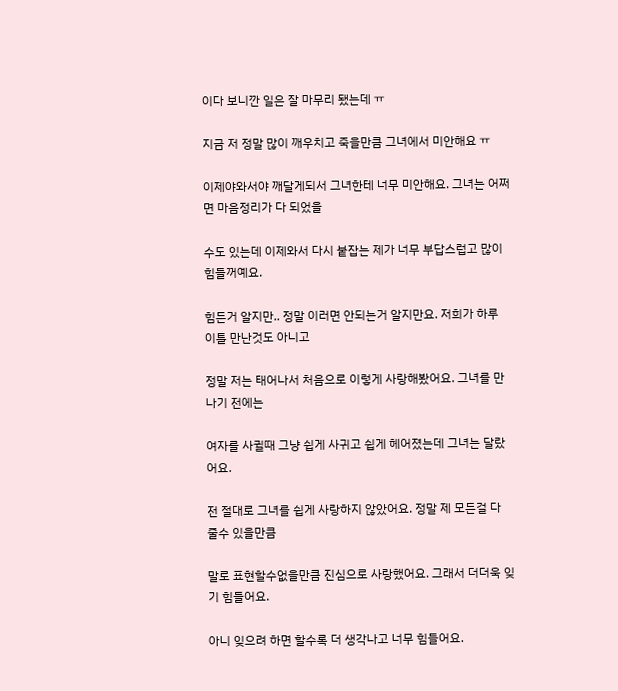이다 보니깐 일은 잘 마무리 됐는데 ㅠ

지금 저 정말 많이 깨우치고 죽을만큼 그녀에서 미안해요 ㅠ

이제야와서야 깨달게되서 그녀한테 너무 미안해요. 그녀는 어쩌면 마음정리가 다 되었을

수도 있는데 이제와서 다시 붙잡는 제가 너무 부답스럽고 많이 힘들꺼예요.

힘든거 알지만.. 정말 이러면 안되는거 알지만요. 저희가 하루 이틀 만난것도 아니고

정말 저는 태어나서 처음으로 이렇게 사랑해봤어요. 그녀를 만나기 전에는

여자를 사귈때 그냥 쉽게 사귀고 쉽게 헤어졌는데 그녀는 달랐어요.

전 절대로 그녀를 쉽게 사랑하지 않았어요. 정말 제 모든걸 다 줄수 있을만큼

말로 표현할수없을만큼 진심으로 사랑했어요. 그래서 더더욱 잊기 힘들어요.

아니 잊으려 하면 할수록 더 생각나고 너무 힘들어요.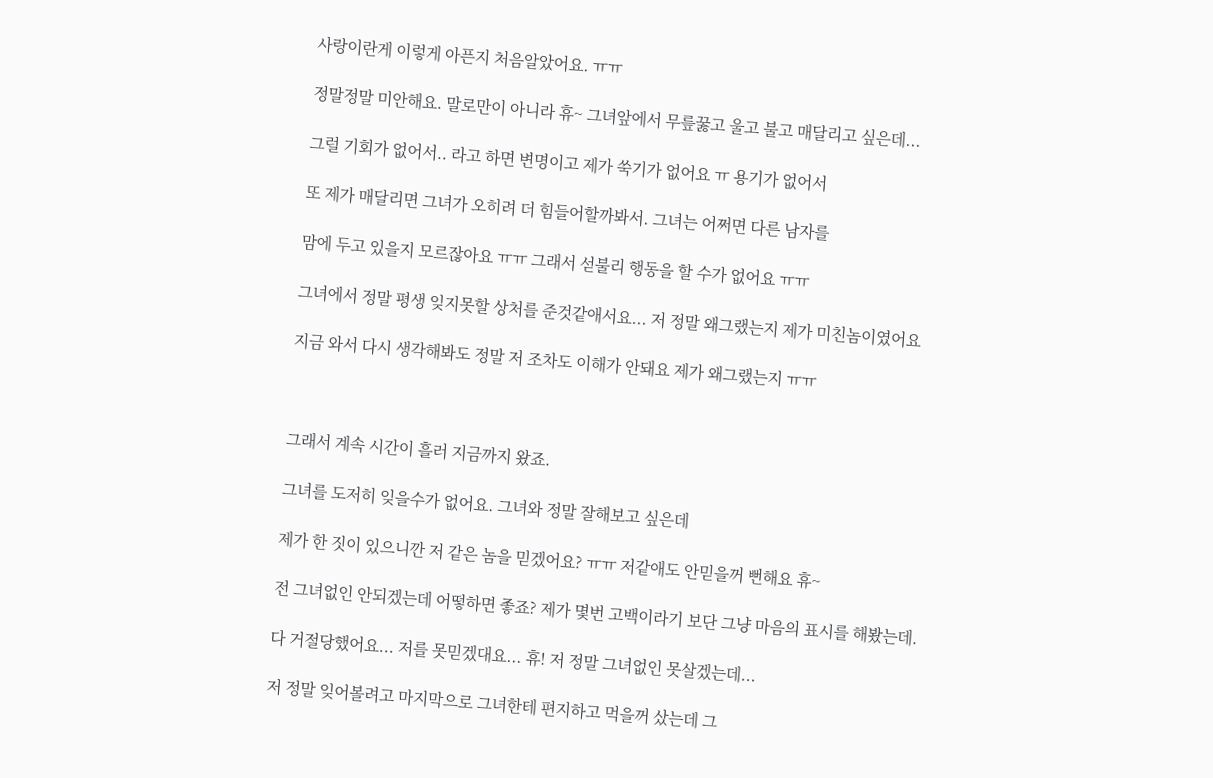사랑이란게 이렇게 아픈지 처음알았어요. ㅠㅠ

정말정말 미안해요. 말로만이 아니라 휴~ 그녀앞에서 무릎꿇고 울고 불고 매달리고 싶은데...

그럴 기회가 없어서.. 라고 하면 변명이고 제가 쑥기가 없어요 ㅠ 용기가 없어서

또 제가 매달리면 그녀가 오히려 더 힘들어할까봐서. 그녀는 어쩌면 다른 남자를

맘에 두고 있을지 모르잖아요 ㅠㅠ 그래서 섣불리 행동을 할 수가 없어요 ㅠㅠ

그녀에서 정말 평생 잊지못할 상처를 준것같애서요... 저 정말 왜그랬는지 제가 미친놈이였어요

지금 와서 다시 생각해봐도 정말 저 조차도 이해가 안돼요 제가 왜그랬는지 ㅠㅠ



그래서 계속 시간이 흘러 지금까지 왔죠.

그녀를 도저히 잊을수가 없어요. 그녀와 정말 잘해보고 싶은데

제가 한 짓이 있으니깐 저 같은 놈을 믿겠어요? ㅠㅠ 저같애도 안믿을꺼 뻔해요 휴~

전 그녀없인 안되겠는데 어떻하면 좋죠? 제가 몇번 고백이라기 보단 그냥 마음의 표시를 해봤는데.

다 거절당했어요... 저를 못믿겠대요... 휴! 저 정말 그녀없인 못살겠는데...

저 정말 잊어볼려고 마지막으로 그녀한테 편지하고 먹을꺼 샀는데 그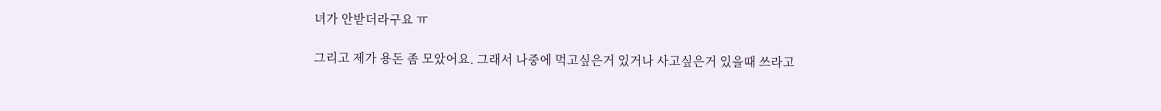녀가 안받더라구요 ㅠ

그리고 제가 용돈 좀 모았어요. 그래서 나중에 먹고싶은거 있거나 사고싶은거 있을때 쓰라고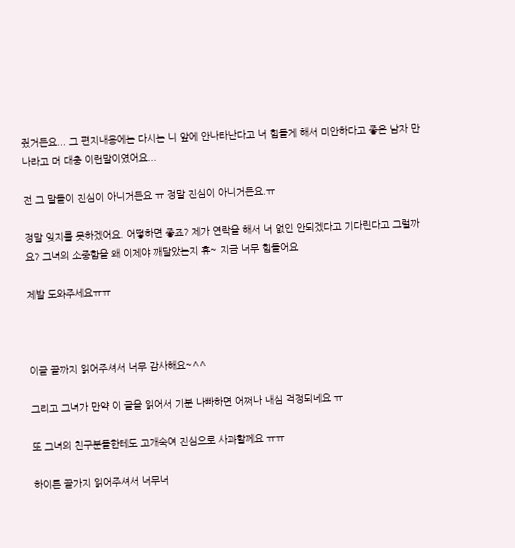줬거든요... 그 편지내용에는 다시는 니 앞에 안나타난다고 너 힘들게 해서 미안하다고 좋은 남자 만나라고 머 대충 이런말이였어요...

전 그 말들이 진심이 아니거든요 ㅠ 정말 진심이 아니거든요.ㅠ

정말 잊지를 못하겠어요. 어떻하면 좋죠? 제가 연락을 해서 너 없인 안되겠다고 기다린다고 그럴까요? 그녀의 소중함을 왜 이제야 깨달았는지 휴~ 지금 너무 힘들어요

제발 도와주세요ㅠㅠ



이글 끝까지 읽어주셔서 너무 감사해요~^^

그리고 그녀가 만약 이 글을 읽어서 기분 나빠하면 어쩌나 내심 걱정되네요 ㅠ

또 그녀의 친구분들한테도 고개숙여 진심으로 사과할께요 ㅠㅠ

하이튼 끝가지 읽어주셔서 너무너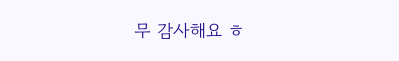무 감사해요 ㅎ